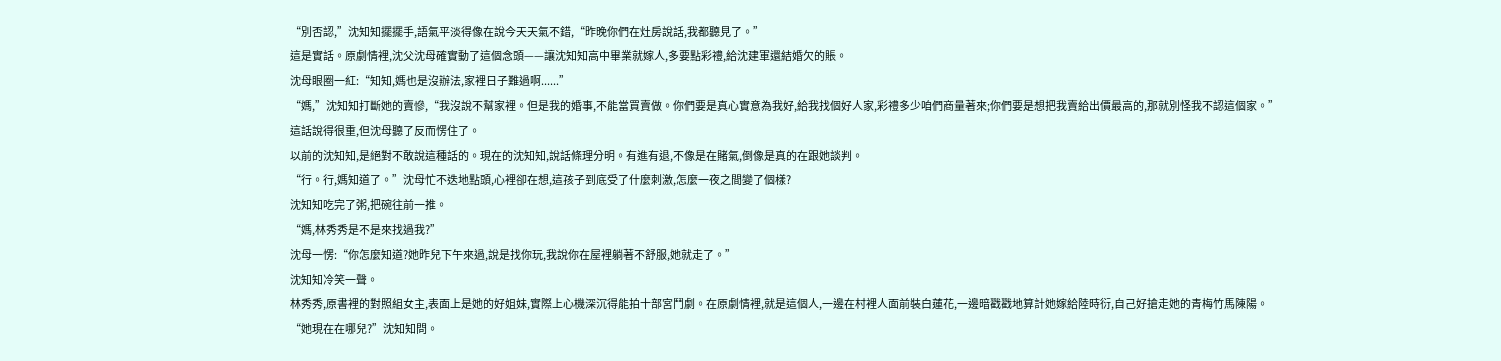“別否認,”沈知知擺擺手,語氣平淡得像在說今天天氣不錯,“昨晚你們在灶房說話,我都聽見了。”
這是實話。原劇情裡,沈父沈母確實動了這個念頭——讓沈知知高中畢業就嫁人,多要點彩禮,給沈建軍還結婚欠的賬。
沈母眼圈一紅:“知知,媽也是沒辦法,家裡日子難過啊......”
“媽,”沈知知打斷她的賣慘,“我沒說不幫家裡。但是我的婚事,不能當買賣做。你們要是真心實意為我好,給我找個好人家,彩禮多少咱們商量著來;你們要是想把我賣給出價最高的,那就別怪我不認這個家。”
這話說得很重,但沈母聽了反而愣住了。
以前的沈知知,是絕對不敢說這種話的。現在的沈知知,說話條理分明。有進有退,不像是在賭氣,倒像是真的在跟她談判。
“行。行,媽知道了。”沈母忙不迭地點頭,心裡卻在想,這孩子到底受了什麼刺激,怎麼一夜之間變了個樣?
沈知知吃完了粥,把碗往前一推。
“媽,林秀秀是不是來找過我?”
沈母一愣:“你怎麼知道?她昨兒下午來過,說是找你玩,我說你在屋裡躺著不舒服,她就走了。”
沈知知冷笑一聲。
林秀秀,原書裡的對照組女主,表面上是她的好姐妹,實際上心機深沉得能拍十部宮鬥劇。在原劇情裡,就是這個人,一邊在村裡人面前裝白蓮花,一邊暗戳戳地算計她嫁給陸時衍,自己好搶走她的青梅竹馬陳陽。
“她現在在哪兒?”沈知知問。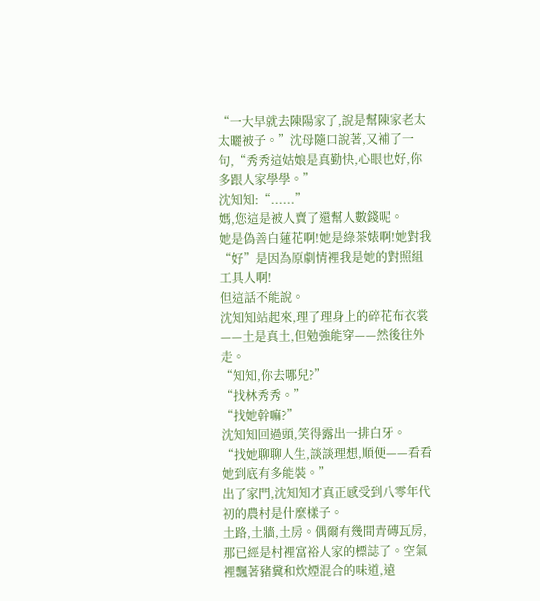“一大早就去陳陽家了,說是幫陳家老太太曬被子。”沈母隨口說著,又補了一句,“秀秀這姑娘是真勤快,心眼也好,你多跟人家學學。”
沈知知:“......”
媽,您這是被人賣了還幫人數錢呢。
她是偽善白蓮花啊!她是綠茶婊啊!她對我“好”是因為原劇情裡我是她的對照組工具人啊!
但這話不能說。
沈知知站起來,理了理身上的碎花布衣裳——土是真土,但勉強能穿——然後往外走。
“知知,你去哪兒?”
“找林秀秀。”
“找她幹嘛?”
沈知知回過頭,笑得露出一排白牙。
“找她聊聊人生,談談理想,順便——看看她到底有多能裝。”
出了家門,沈知知才真正感受到八零年代初的農村是什麼樣子。
土路,土牆,土房。偶爾有幾間青磚瓦房,那已經是村裡富裕人家的標誌了。空氣裡飄著豬糞和炊煙混合的味道,遠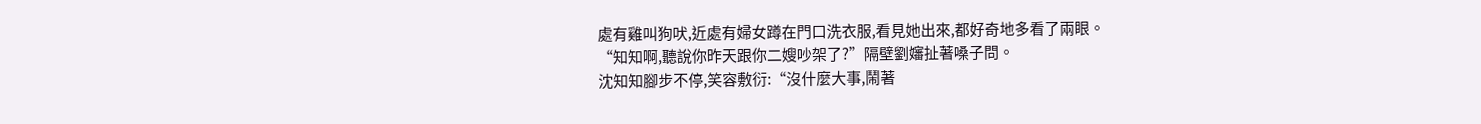處有雞叫狗吠,近處有婦女蹲在門口洗衣服,看見她出來,都好奇地多看了兩眼。
“知知啊,聽說你昨天跟你二嫂吵架了?”隔壁劉嬸扯著嗓子問。
沈知知腳步不停,笑容敷衍:“沒什麼大事,鬧著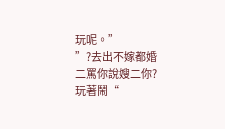玩呢。”
”?去出不嫁都婚二罵你說嫂二你?玩著鬧“